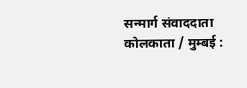सन्मार्ग संवाददाता
कोलकाता / मुम्बई :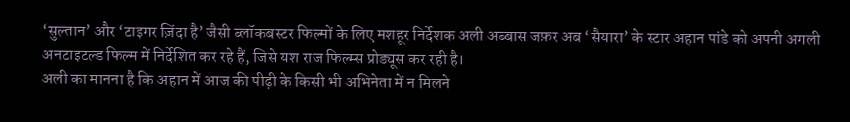‘सुल्तान’ और ‘टाइगर ज़िंदा है’ जैसी ब्लॉकबस्टर फिल्मों के लिए मशहूर निर्देशक अली अब्बास जफ़र अब ‘सैयारा’ के स्टार अहान पांडे को अपनी अगली अनटाइटल्ड फिल्म में निर्देशित कर रहे हैं, जिसे यश राज फिल्म्स प्रोड्यूस कर रही है।
अली का मानना है कि अहान में आज की पीढ़ी के किसी भी अभिनेता में न मिलने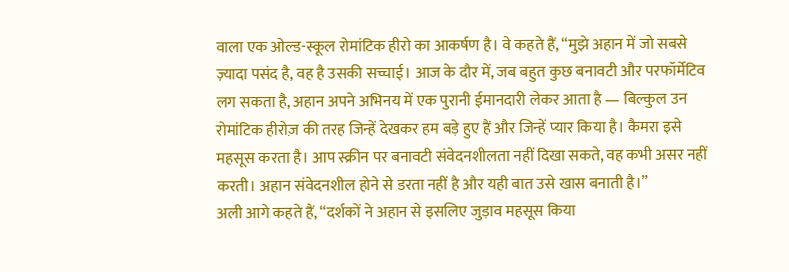वाला एक ओल्ड-स्कूल रोमांटिक हीरो का आकर्षण है। वे कहते हैं, “मुझे अहान में जो सबसे ज़्यादा पसंद है, वह है उसकी सच्चाई। आज के दौर में, जब बहुत कुछ बनावटी और परफॉर्मेटिव लग सकता है, अहान अपने अभिनय में एक पुरानी ईमानदारी लेकर आता है — बिल्कुल उन रोमांटिक हीरोज़ की तरह जिन्हें देखकर हम बड़े हुए हैं और जिन्हें प्यार किया है। कैमरा इसे महसूस करता है। आप स्क्रीन पर बनावटी संवेदनशीलता नहीं दिखा सकते, वह कभी असर नहीं करती। अहान संवेदनशील होने से डरता नहीं है और यही बात उसे खास बनाती है।”
अली आगे कहते हैं, “दर्शकों ने अहान से इसलिए जुड़ाव महसूस किया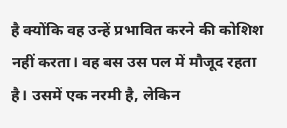है क्योंकि वह उन्हें प्रभावित करने की कोशिश नहीं करता। वह बस उस पल में मौजूद रहता है। उसमें एक नरमी है, लेकिन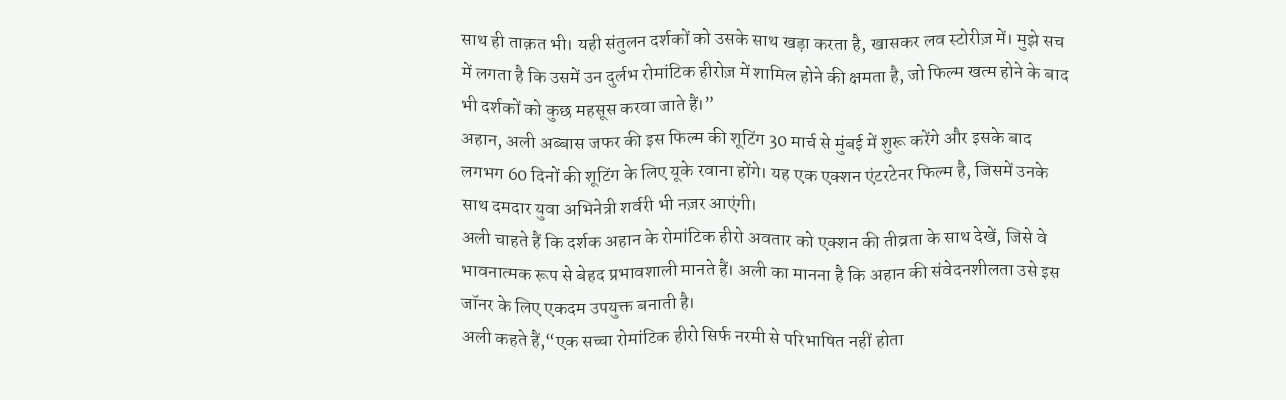साथ ही ताक़त भी। यही संतुलन दर्शकों को उसके साथ खड़ा करता है, खासकर लव स्टोरीज़ में। मुझे सच में लगता है कि उसमें उन दुर्लभ रोमांटिक हीरोज़ में शामिल होने की क्षमता है, जो फिल्म खत्म होने के बाद भी दर्शकों को कुछ महसूस करवा जाते हैं।”
अहान, अली अब्बास जफर की इस फिल्म की शूटिंग 30 मार्च से मुंबई में शुरू करेंगे और इसके बाद लगभग 60 दिनों की शूटिंग के लिए यूके रवाना होंगे। यह एक एक्शन एंटरटेनर फिल्म है, जिसमें उनके साथ दमदार युवा अभिनेत्री शर्वरी भी नज़र आएंगी।
अली चाहते हैं कि दर्शक अहान के रोमांटिक हीरो अवतार को एक्शन की तीव्रता के साथ देखें, जिसे वे भावनात्मक रूप से बेहद प्रभावशाली मानते हैं। अली का मानना है कि अहान की संवेदनशीलता उसे इस जॉनर के लिए एकदम उपयुक्त बनाती है।
अली कहते हैं,“एक सच्चा रोमांटिक हीरो सिर्फ नरमी से परिभाषित नहीं होता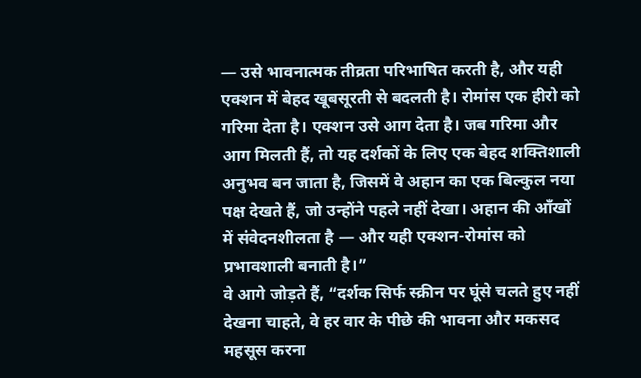— उसे भावनात्मक तीव्रता परिभाषित करती है, और यही एक्शन में बेहद खूबसूरती से बदलती है। रोमांस एक हीरो को गरिमा देता है। एक्शन उसे आग देता है। जब गरिमा और आग मिलती हैं, तो यह दर्शकों के लिए एक बेहद शक्तिशाली अनुभव बन जाता है, जिसमें वे अहान का एक बिल्कुल नया पक्ष देखते हैं, जो उन्होंने पहले नहीं देखा। अहान की आँखों में संवेदनशीलता है — और यही एक्शन-रोमांस को प्रभावशाली बनाती है।”
वे आगे जोड़ते हैं, “दर्शक सिर्फ स्क्रीन पर घूंसे चलते हुए नहीं देखना चाहते, वे हर वार के पीछे की भावना और मकसद महसूस करना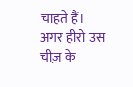चाहते हैं। अगर हीरो उस चीज़ के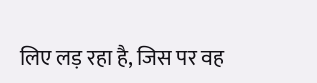लिए लड़ रहा है, जिस पर वह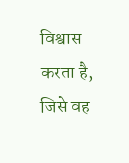विश्वास करता है, जिसे वह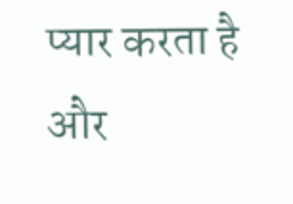प्यार करता है और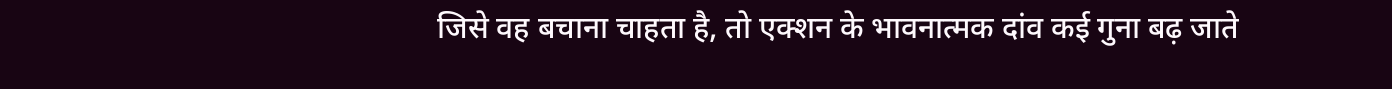जिसे वह बचाना चाहता है, तो एक्शन के भावनात्मक दांव कई गुना बढ़ जाते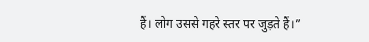हैं। लोग उससे गहरे स्तर पर जुड़ते हैं।”